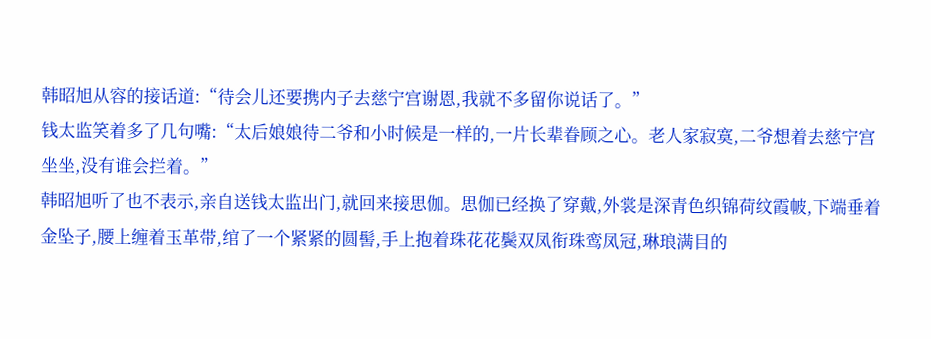韩昭旭从容的接话道:“待会儿还要携内子去慈宁宫谢恩,我就不多留你说话了。”
钱太监笑着多了几句嘴:“太后娘娘待二爷和小时候是一样的,一片长辈眷顾之心。老人家寂寞,二爷想着去慈宁宫坐坐,没有谁会拦着。”
韩昭旭听了也不表示,亲自送钱太监出门,就回来接思伽。思伽已经换了穿戴,外裳是深青色织锦荷纹霞帔,下端垂着金坠子,腰上缠着玉革带,绾了一个紧紧的圆髻,手上抱着珠花花鬓双凤衔珠鸾凤冠,琳琅满目的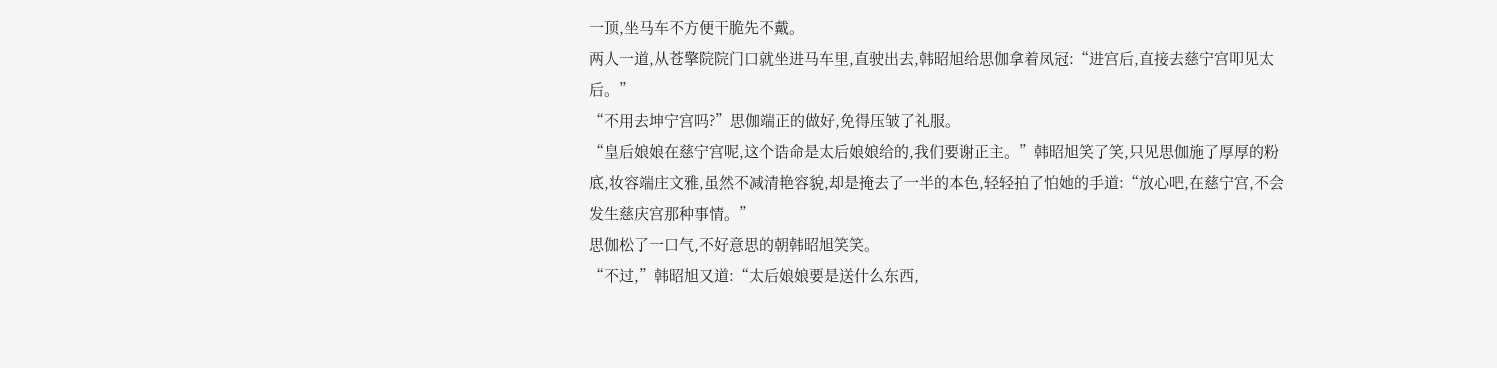一顶,坐马车不方便干脆先不戴。
两人一道,从苍擎院院门口就坐进马车里,直驶出去,韩昭旭给思伽拿着凤冠:“进宫后,直接去慈宁宫叩见太后。”
“不用去坤宁宫吗?”思伽端正的做好,免得压皱了礼服。
“皇后娘娘在慈宁宫呢,这个诰命是太后娘娘给的,我们要谢正主。”韩昭旭笑了笑,只见思伽施了厚厚的粉底,妆容端庄文雅,虽然不减清艳容貌,却是掩去了一半的本色,轻轻拍了怕她的手道:“放心吧,在慈宁宫,不会发生慈庆宫那种事情。”
思伽松了一口气,不好意思的朝韩昭旭笑笑。
“不过,”韩昭旭又道:“太后娘娘要是送什么东西,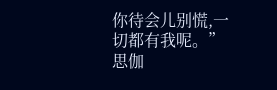你待会儿别慌,一切都有我呢。”
思伽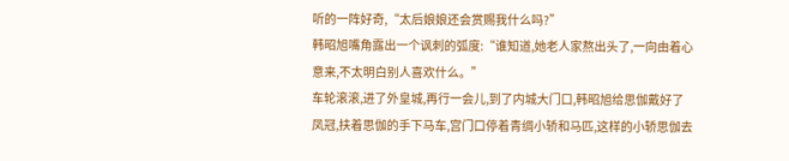听的一阵好奇,“太后娘娘还会赏赐我什么吗?”
韩昭旭嘴角露出一个讽刺的弧度:“谁知道,她老人家熬出头了,一向由着心意来,不太明白别人喜欢什么。”
车轮滚滚,进了外皇城,再行一会儿,到了内城大门口,韩昭旭给思伽戴好了凤冠,扶着思伽的手下马车,宫门口停着青绸小轿和马匹,这样的小轿思伽去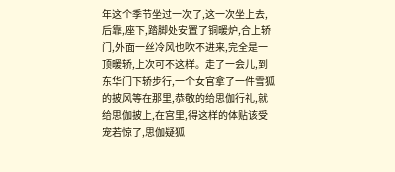年这个季节坐过一次了,这一次坐上去,后靠,座下,踏脚处安置了铜暖炉,合上轿门,外面一丝冷风也吹不进来,完全是一顶暖轿,上次可不这样。走了一会儿,到东华门下轿步行,一个女官拿了一件雪狐的披风等在那里,恭敬的给思伽行礼,就给思伽披上,在宫里,得这样的体贴该受宠若惊了,思伽疑狐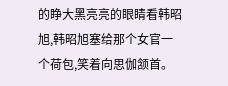的睁大黑亮亮的眼睛看韩昭旭,韩昭旭塞给那个女官一个荷包,笑着向思伽颔首。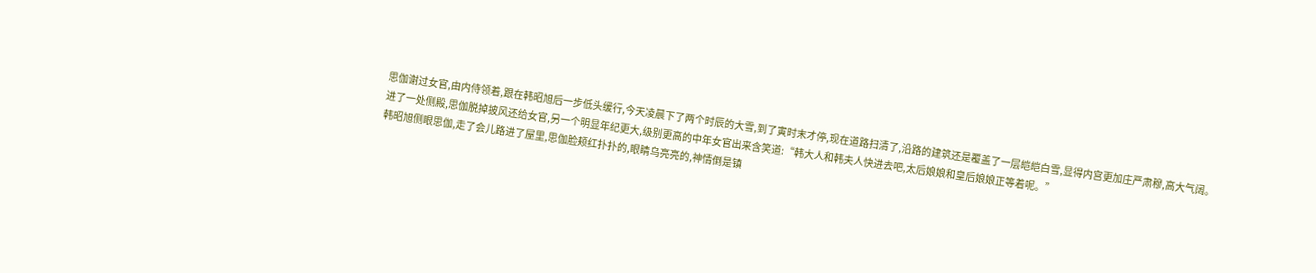思伽谢过女官,由内侍领着,跟在韩昭旭后一步低头缓行,今天凌晨下了两个时辰的大雪,到了寅时末才停,现在道路扫清了,沿路的建筑还是覆盖了一层皑皑白雪,显得内宫更加庄严肃穆,高大气阔。
进了一处侧殿,思伽脱掉披风还给女官,另一个明显年纪更大,级别更高的中年女官出来含笑道:“韩大人和韩夫人快进去吧,太后娘娘和皇后娘娘正等着呢。”
韩昭旭侧眼思伽,走了会儿路进了屋里,思伽脸颊红扑扑的,眼睛乌亮亮的,神情倒是镇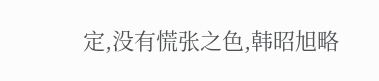定,没有慌张之色,韩昭旭略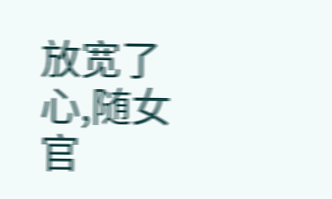放宽了心,随女官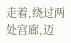走着,绕过两处宫廊,迈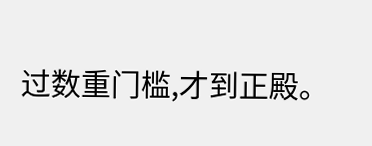过数重门槛,才到正殿。